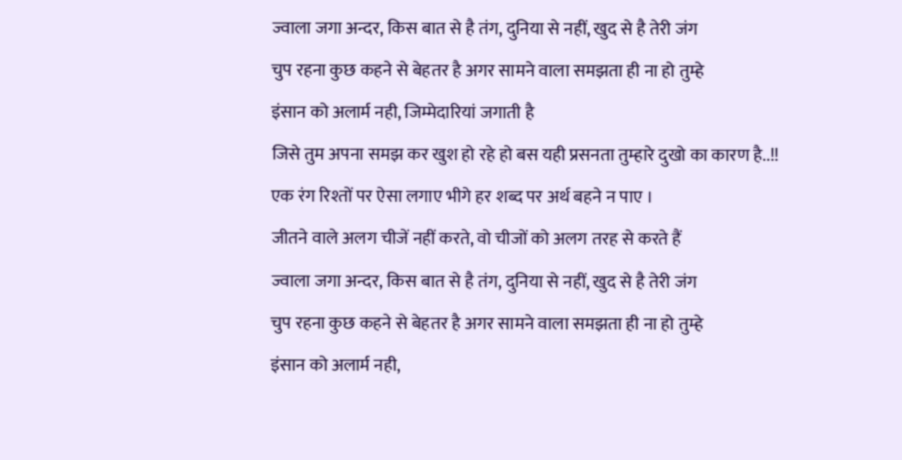ज्वाला जगा अन्दर, किस बात से है तंग, दुनिया से नहीं, खुद से है तेरी जंग
चुप रहना कुछ कहने से बेहतर है अगर सामने वाला समझता ही ना हो तुम्हे
इंसान को अलार्म नही, जिम्मेदारियां जगाती है
जिसे तुम अपना समझ कर खुश हो रहे हो बस यही प्रसनता तुम्हारे दुखो का कारण है..!!
एक रंग रिश्तों पर ऐसा लगाए भीगे हर शब्द पर अर्थ बहने न पाए ।
जीतने वाले अलग चीजें नहीं करते, वो चीजों को अलग तरह से करते हैं
ज्वाला जगा अन्दर, किस बात से है तंग, दुनिया से नहीं, खुद से है तेरी जंग
चुप रहना कुछ कहने से बेहतर है अगर सामने वाला समझता ही ना हो तुम्हे
इंसान को अलार्म नही,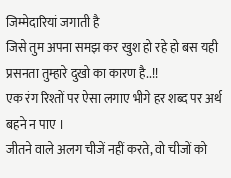जिम्मेदारियां जगाती है
जिसे तुम अपना समझ कर खुश हो रहे हो बस यही प्रसनता तुम्हारे दुखो का कारण है..!!
एक रंग रिश्तों पर ऐसा लगाए भीगे हर शब्द पर अर्थ बहने न पाए ।
जीतने वाले अलग चीजें नहीं करते, वो चीजों को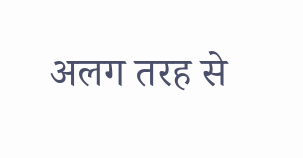अलग तरह से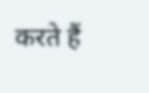करते हैं